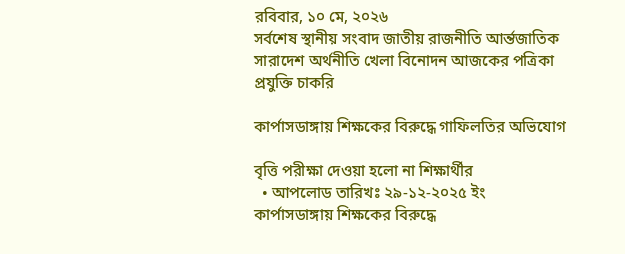রবিবার, ১০ মে, ২০২৬
সর্বশেষ স্থানীয় সংবাদ জাতীয় রাজনীতি আর্ন্তজাতিক সারাদেশ অর্থনীতি খেলা বিনোদন আজকের পত্রিকা প্রযুক্তি চাকরি

কার্পাসডাঙ্গায় শিক্ষকের বিরুদ্ধে গাফিলতির অভিযোগ

বৃত্তি পরীক্ষা দেওয়া হলো না শিক্ষার্থীর
  • আপলোড তারিখঃ ২৯-১২-২০২৫ ইং
কার্পাসডাঙ্গায় শিক্ষকের বিরুদ্ধে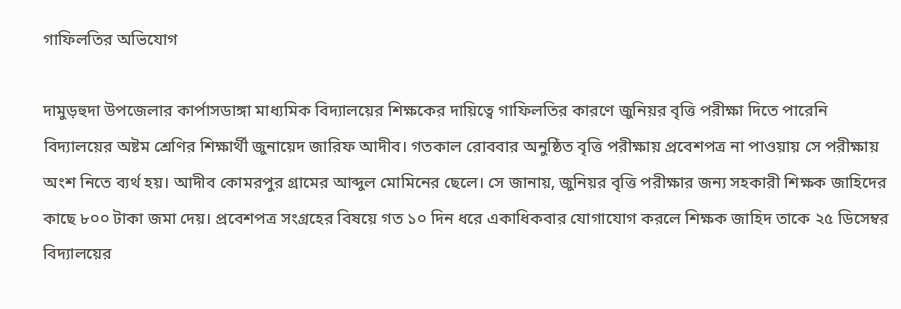গাফিলতির অভিযোগ

দামুড়হুদা উপজেলার কার্পাসডাঙ্গা মাধ্যমিক বিদ্যালয়ের শিক্ষকের দায়িত্বে গাফিলতির কারণে জুনিয়র বৃত্তি পরীক্ষা দিতে পারেনি বিদ্যালয়ের অষ্টম শ্রেণির শিক্ষার্থী জুনায়েদ জারিফ আদীব। গতকাল রোববার অনুষ্ঠিত বৃত্তি পরীক্ষায় প্রবেশপত্র না পাওয়ায় সে পরীক্ষায় অংশ নিতে ব্যর্থ হয়। আদীব কোমরপুর গ্রামের আব্দুল মোমিনের ছেলে। সে জানায়, জুনিয়র বৃত্তি পরীক্ষার জন্য সহকারী শিক্ষক জাহিদের কাছে ৮০০ টাকা জমা দেয়। প্রবেশপত্র সংগ্রহের বিষয়ে গত ১০ দিন ধরে একাধিকবার যোগাযোগ করলে শিক্ষক জাহিদ তাকে ২৫ ডিসেম্বর বিদ্যালয়ের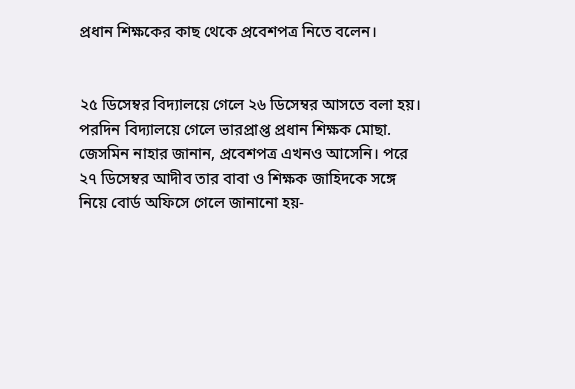প্রধান শিক্ষকের কাছ থেকে প্রবেশপত্র নিতে বলেন।


২৫ ডিসেম্বর বিদ্যালয়ে গেলে ২৬ ডিসেম্বর আসতে বলা হয়। পরদিন বিদ্যালয়ে গেলে ভারপ্রাপ্ত প্রধান শিক্ষক মোছা. জেসমিন নাহার জানান, প্রবেশপত্র এখনও আসেনি। পরে ২৭ ডিসেম্বর আদীব তার বাবা ও শিক্ষক জাহিদকে সঙ্গে নিয়ে বোর্ড অফিসে গেলে জানানো হয়-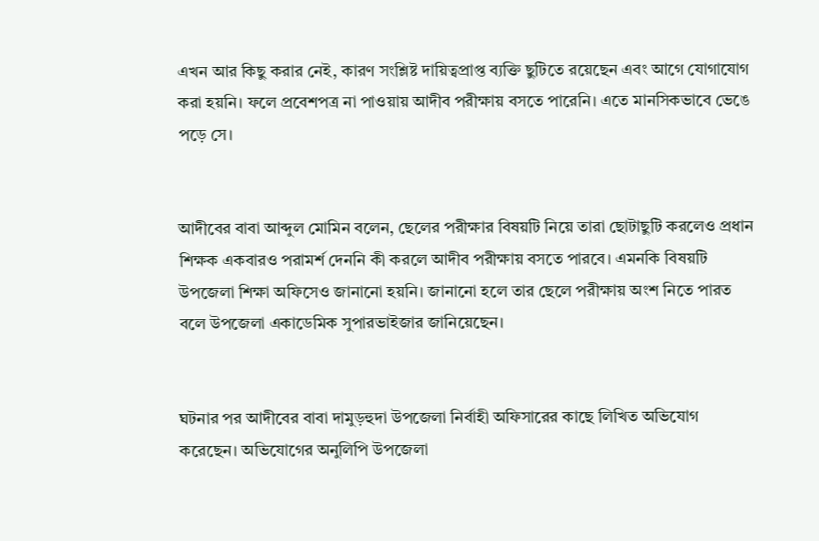এখন আর কিছু করার নেই, কারণ সংশ্লিষ্ট দায়িত্বপ্রাপ্ত ব্যক্তি ছুটিতে রয়েছেন এবং আগে যোগাযোগ করা হয়নি। ফলে প্রবেশপত্র না পাওয়ায় আদীব পরীক্ষায় বসতে পারেনি। এতে মানসিকভাবে ভেঙে পড়ে সে।


আদীবের বাবা আব্দুল মোমিন বলেন, ছেলের পরীক্ষার বিষয়টি নিয়ে তারা ছোটাছুটি করলেও প্রধান শিক্ষক একবারও পরামর্শ দেননি কী করলে আদীব পরীক্ষায় বসতে পারবে। এমনকি বিষয়টি উপজেলা শিক্ষা অফিসেও জানানো হয়নি। জানানো হলে তার ছেলে পরীক্ষায় অংশ নিতে পারত বলে উপজেলা একাডেমিক সুপারভাইজার জানিয়েছেন।


ঘটনার পর আদীবের বাবা দামুড়হুদা উপজেলা নির্বাহী অফিসারের কাছে লিখিত অভিযোগ করেছেন। অভিযোগের অনুলিপি উপজেলা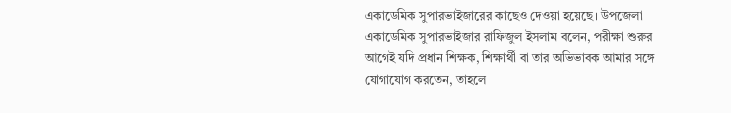একাডেমিক সুপারভাইজারের কাছেও দেওয়া হয়েছে। উপজেলা একাডেমিক সুপারভাইজার রাফিজুল ইসলাম বলেন, পরীক্ষা শুরুর আগেই যদি প্রধান শিক্ষক, শিক্ষার্থী বা তার অভিভাবক আমার সঙ্গে যোগাযোগ করতেন, তাহলে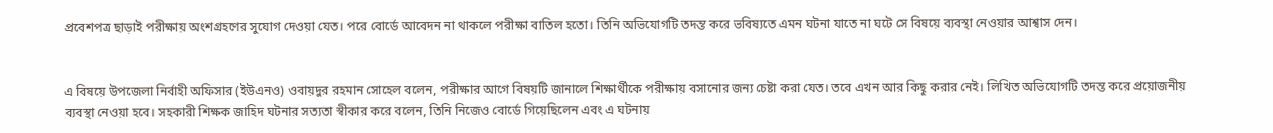প্রবেশপত্র ছাড়াই পরীক্ষায় অংশগ্রহণের সুযোগ দেওয়া যেত। পরে বোর্ডে আবেদন না থাকলে পরীক্ষা বাতিল হতো। তিনি অভিযোগটি তদন্ত করে ভবিষ্যতে এমন ঘটনা যাতে না ঘটে সে বিষয়ে ব্যবস্থা নেওয়ার আশ্বাস দেন।


এ বিষয়ে উপজেলা নির্বাহী অফিসার (ইউএনও) ওবায়দুর রহমান সোহেল বলেন, পরীক্ষার আগে বিষয়টি জানালে শিক্ষার্থীকে পরীক্ষায় বসানোর জন্য চেষ্টা করা যেত। তবে এখন আর কিছু করার নেই। লিখিত অভিযোগটি তদন্ত করে প্রয়োজনীয় ব্যবস্থা নেওয়া হবে। সহকারী শিক্ষক জাহিদ ঘটনার সত্যতা স্বীকার করে বলেন, তিনি নিজেও বোর্ডে গিয়েছিলেন এবং এ ঘটনায়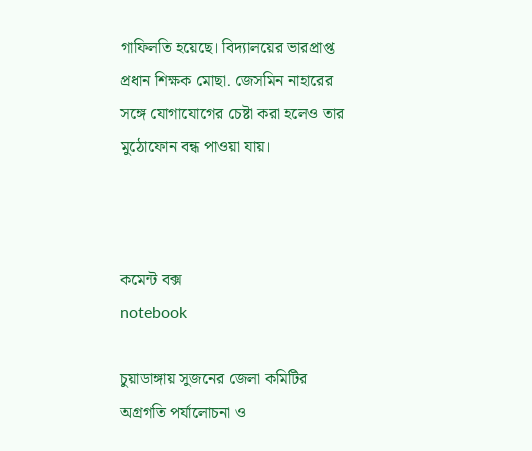গাফিলতি হয়েছে। বিদ্যালয়ের ভারপ্রাপ্ত প্রধান শিক্ষক মোছা. জেসমিন নাহারের সঙ্গে যোগাযোগের চেষ্টা করা হলেও তার মুঠোফোন বন্ধ পাওয়া যায়।



কমেন্ট বক্স
notebook

চুয়াডাঙ্গায় সুজনের জেলা কমিটির অগ্রগতি পর্যালোচনা ও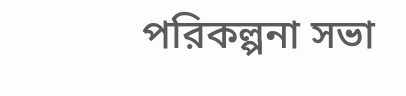পরিকল্পনা সভা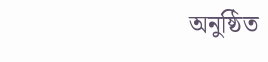অনুষ্ঠিত